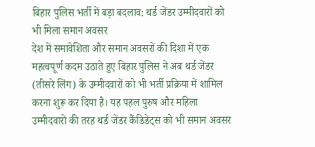बिहार पुलिस भर्ती में बड़ा बदलाव: थर्ड जेंडर उम्मीदवारों को भी मिला समान अवसर
देश में समावेशिता और समान अवसरों की दिशा में एक महत्वपूर्ण कदम उठाते हुए बिहार पुलिस ने अब थर्ड जेंडर (तीसरे लिंग) के उम्मीदवारों को भी भर्ती प्रक्रिया में शामिल करना शुरू कर दिया है। यह पहल पुरुष और महिला उम्मीदवारों की तरह थर्ड जेंडर कैंडिडेट्स को भी समान अवसर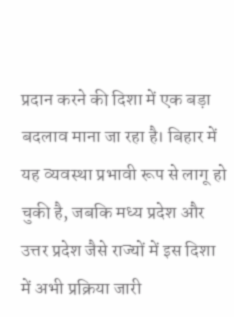प्रदान करने की दिशा में एक बड़ा बदलाव माना जा रहा है। बिहार में यह व्यवस्था प्रभावी रूप से लागू हो चुकी है, जबकि मध्य प्रदेश और उत्तर प्रदेश जैसे राज्यों में इस दिशा में अभी प्रक्रिया जारी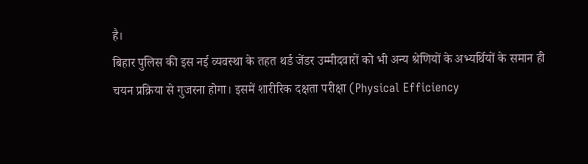है।
बिहार पुलिस की इस नई व्यवस्था के तहत थर्ड जेंडर उम्मीदवारों को भी अन्य श्रेणियों के अभ्यर्थियों के समान ही चयन प्रक्रिया से गुजरना होगा। इसमें शारीरिक दक्षता परीक्षा (Physical Efficiency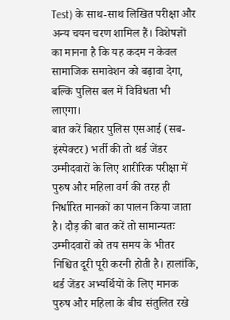Test) के साथ-साथ लिखित परीक्षा और अन्य चयन चरण शामिल हैं। विशेषज्ञों का मानना है कि यह कदम न केवल सामाजिक समावेशन को बढ़ावा देगा, बल्कि पुलिस बल में विविधता भी लाएगा।
बात करें बिहार पुलिस एसआई (सब-इंस्पेक्टर) भर्ती की तो थर्ड जेंडर उम्मीदवारों के लिए शारीरिक परीक्षा में पुरुष और महिला वर्ग की तरह ही निर्धारित मानकों का पालन किया जाता है। दौड़ की बात करें तो सामान्यतः उम्मीदवारों को तय समय के भीतर निश्चित दूरी पूरी करनी होती है। हालांकि, थर्ड जेंडर अभ्यर्थियों के लिए मानक पुरुष और महिला के बीच संतुलित रखे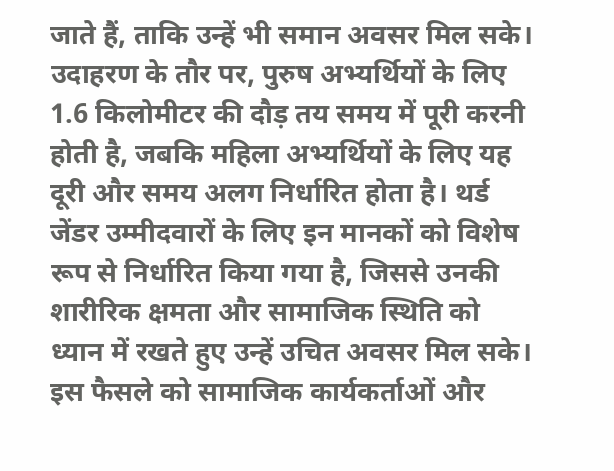जाते हैं, ताकि उन्हें भी समान अवसर मिल सके।
उदाहरण के तौर पर, पुरुष अभ्यर्थियों के लिए 1.6 किलोमीटर की दौड़ तय समय में पूरी करनी होती है, जबकि महिला अभ्यर्थियों के लिए यह दूरी और समय अलग निर्धारित होता है। थर्ड जेंडर उम्मीदवारों के लिए इन मानकों को विशेष रूप से निर्धारित किया गया है, जिससे उनकी शारीरिक क्षमता और सामाजिक स्थिति को ध्यान में रखते हुए उन्हें उचित अवसर मिल सके।
इस फैसले को सामाजिक कार्यकर्ताओं और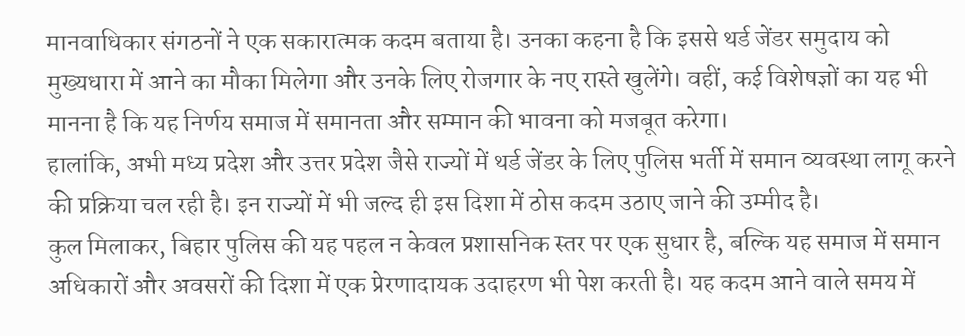मानवाधिकार संगठनों ने एक सकारात्मक कदम बताया है। उनका कहना है कि इससे थर्ड जेंडर समुदाय को मुख्यधारा में आने का मौका मिलेगा और उनके लिए रोजगार के नए रास्ते खुलेंगे। वहीं, कई विशेषज्ञों का यह भी मानना है कि यह निर्णय समाज में समानता और सम्मान की भावना को मजबूत करेगा।
हालांकि, अभी मध्य प्रदेश और उत्तर प्रदेश जैसे राज्यों में थर्ड जेंडर के लिए पुलिस भर्ती में समान व्यवस्था लागू करने की प्रक्रिया चल रही है। इन राज्यों में भी जल्द ही इस दिशा में ठोस कदम उठाए जाने की उम्मीद है।
कुल मिलाकर, बिहार पुलिस की यह पहल न केवल प्रशासनिक स्तर पर एक सुधार है, बल्कि यह समाज में समान अधिकारों और अवसरों की दिशा में एक प्रेरणादायक उदाहरण भी पेश करती है। यह कदम आने वाले समय में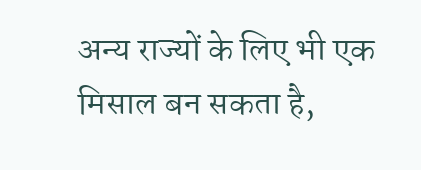अन्य राज्यों के लिए भी एक मिसाल बन सकता है,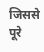जिससे पूरे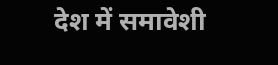देश में समावेशी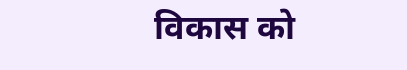विकास को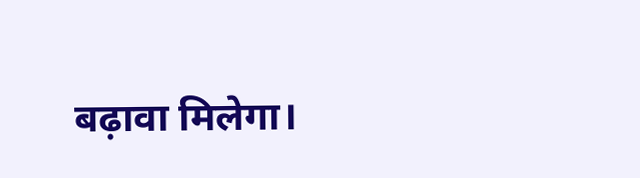बढ़ावा मिलेगा।